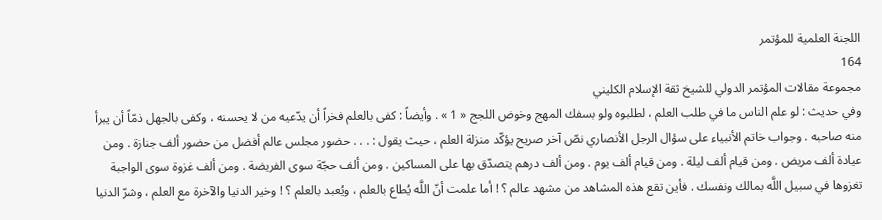اللجنة العلمية للمؤتمر
164
مجموعة مقالات المؤتمر الدولي للشيخ ثقة الإسلام الكليني
وفي حديث : لو علم الناس ما في طلب العلم ، لطلبوه ولو بسفك المهج وخوض اللجج « 1 » . وأيضاً : كفى بالعلم فخراً أن يدّعيه من لا يحسنه ، وكفى بالجهل ذمّاً أن يبرأ منه صاحبه . وجواب خاتم الأنبياء على سؤال الرجل الأنصاري نصّ آخر صريح يؤكّد منزلة العلم ، حيث يقول : . . . حضور مجلس عالم أفضل من حضور ألف جنازة . ومن عيادة ألف مريض . ومن قيام ألف ليلة . ومن قيام ألف يوم . ومن ألف درهم يتصدّق بها على المساكين . ومن ألف حجّة سوى الفريضة . ومن ألف غزوة سوى الواجبة تغزوها في سبيل اللَّه بمالك ونفسك . فأين تقع هذه المشاهد من مشهد عالم ؟ ! أما علمت أنّ اللَّه يُطاع بالعلم ، ويُعبد بالعلم ؟ ! وخير الدنيا والآخرة مع العلم ، وشرّ الدنيا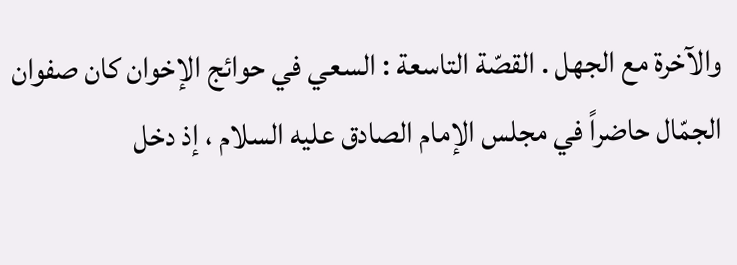والآخرة مع الجهل . القصّة التاسعة : السعي في حوائج الإخوان كان صفوان الجمّال حاضراً في مجلس الإمام الصادق عليه السلام ، إذ دخل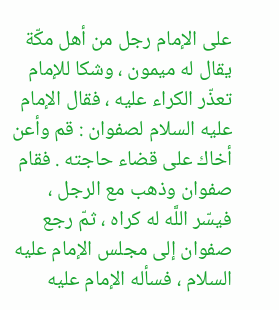على الإمام رجل من أهل مكّة يقال له ميمون ، وشكا للإمام تعذّر الكراء عليه ، فقال الإمام عليه السلام لصفوان : قم وأعن أخاك على قضاء حاجته . فقام صفوان وذهب مع الرجل ، فيسّر اللَّه له كراه ، ثمّ رجع صفوان إلى مجلس الإمام عليه السلام ، فسأله الإمام عليه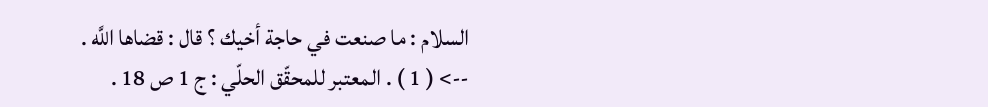السلام : ما صنعت في حاجة أخيك ؟ قال : قضاها اللَّه .
--> ( 1 ) . المعتبر للمحقّق الحلّي : ج 1 ص 18 .